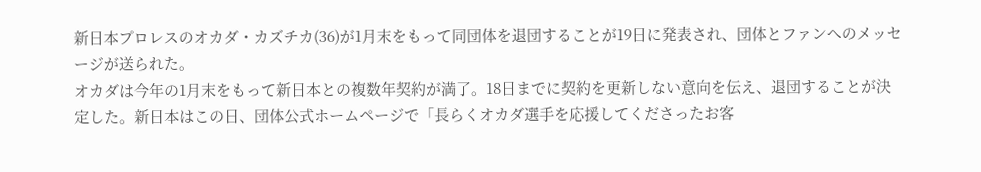新日本プロレスのオカダ・カズチカ(36)が1月末をもって同団体を退団することが19日に発表され、団体とファンへのメッセージが送られた。
オカダは今年の1月末をもって新日本との複数年契約が満了。18日までに契約を更新しない意向を伝え、退団することが決定した。新日本はこの日、団体公式ホームページで「長らくオカダ選手を応援してくださったお客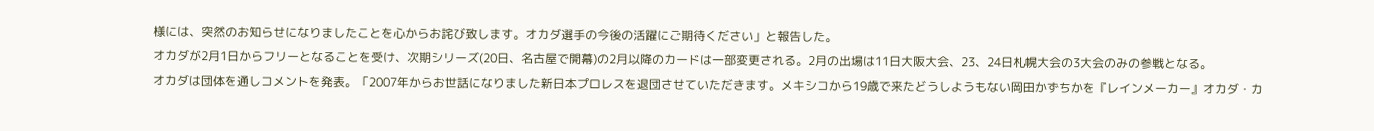様には、突然のお知らせになりましたことを心からお詫び致します。オカダ選手の今後の活躍にご期待ください」と報告した。
オカダが2月1日からフリーとなることを受け、次期シリーズ(20日、名古屋で開幕)の2月以降のカードは一部変更される。2月の出場は11日大阪大会、23、24日札幌大会の3大会のみの参戦となる。
オカダは団体を通しコメントを発表。「2007年からお世話になりました新日本プロレスを退団させていただきます。メキシコから19歳で来たどうしようもない岡田かずちかを『レインメーカー』オカダ・カ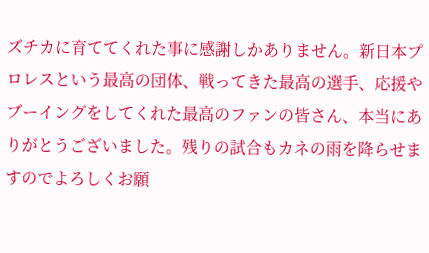ズチカに育ててくれた事に感謝しかありません。新日本プロレスという最高の団体、戦ってきた最高の選手、応援やブーイングをしてくれた最高のファンの皆さん、本当にありがとうございました。残りの試合もカネの雨を降らせますのでよろしくお願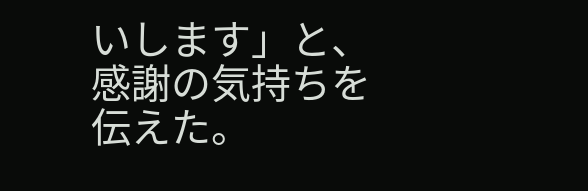いします」と、感謝の気持ちを伝えた。